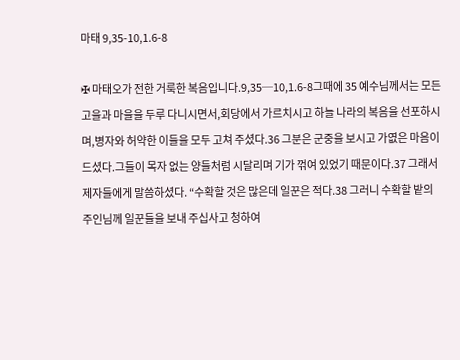마태 9,35-10,1.6-8

✠ 마태오가 전한 거룩한 복음입니다.9,35─10,1.6-8그때에 35 예수님께서는 모든 고을과 마을을 두루 다니시면서,회당에서 가르치시고 하늘 나라의 복음을 선포하시며,병자와 허약한 이들을 모두 고쳐 주셨다.36 그분은 군중을 보시고 가엾은 마음이 드셨다.그들이 목자 없는 양들처럼 시달리며 기가 꺾여 있었기 때문이다.37 그래서 제자들에게 말씀하셨다. “수확할 것은 많은데 일꾼은 적다.38 그러니 수확할 밭의 주인님께 일꾼들을 보내 주십사고 청하여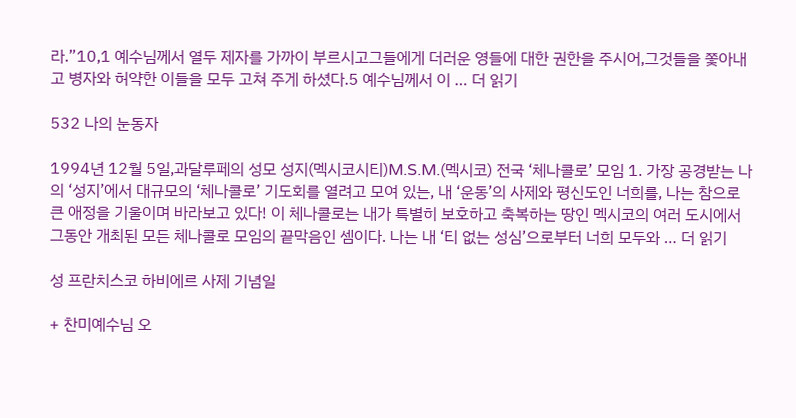라.”10,1 예수님께서 열두 제자를 가까이 부르시고그들에게 더러운 영들에 대한 권한을 주시어,그것들을 쫓아내고 병자와 허약한 이들을 모두 고쳐 주게 하셨다.5 예수님께서 이 … 더 읽기

532 나의 눈동자

1994년 12월 5일,과달루페의 성모 성지(멕시코시티)M.S.M.(멕시코) 전국 ‘체나콜로’ 모임 1. 가장 공경받는 나의 ‘성지’에서 대규모의 ‘체나콜로’ 기도회를 열려고 모여 있는, 내 ‘운동’의 사제와 평신도인 너희를, 나는 참으로 큰 애정을 기울이며 바라보고 있다! 이 체나콜로는 내가 특별히 보호하고 축복하는 땅인 멕시코의 여러 도시에서 그동안 개최된 모든 체나콜로 모임의 끝막음인 셈이다. 나는 내 ‘티 없는 성심’으로부터 너희 모두와 … 더 읽기

성 프란치스코 하비에르 사제 기념일

+ 찬미예수님 오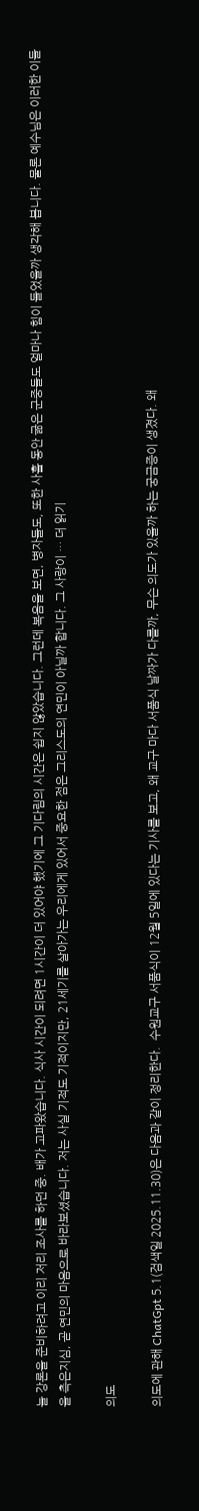늘 강론을 준비하려고 이리 저리 조사를 하던 중. 배가 고파왔습니다. 식사 시간이 되려면 1시간이 더 있어야 했기에 그 기다림의 시간은 쉽지 않았습니다. 그런데 복음을 보면, 병자들도, 또한 사흘 동안 굶은 군중들도 얼마나 힘이 들었을까 생각해 봅니다. 물론 예수님은 이러한 이들을 측은지심, 곧 연민의 마음으로 바라보셨습니다. 저는 사실 기적도 기적이지만, 21세기를 살아가는 우리에게 있어서 중요한 점은 그리스도의 연민이 아닐까 합니다. 그 사랑이 … 더 읽기

의도

의도에 관해 ChatGpt 5.1(검색일 2025.11.30)은 다음과 같이 정리한다.  수원교구 서품식이 12월 5일에 있다는 기사를 보고, 왜 교구 마다 서품식 날짜가 다를까, 무슨 의도가 있을까 하는 궁금증이 생겼다. 왜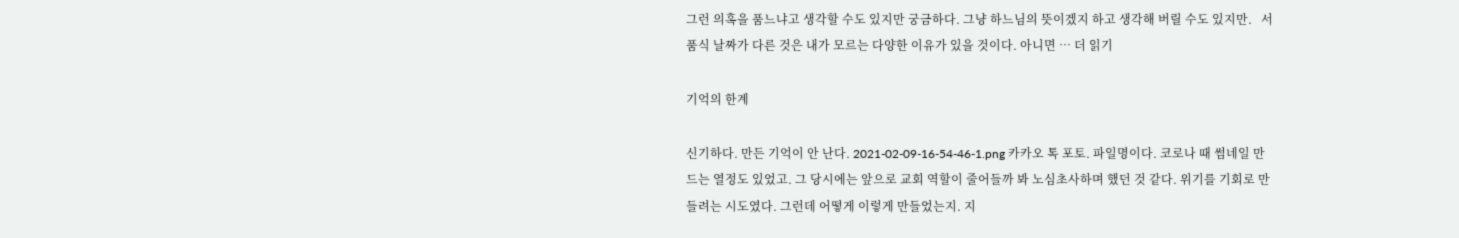그런 의혹을 품느냐고 생각할 수도 있지만 궁금하다. 그냥 하느님의 뜻이겠지 하고 생각해 버릴 수도 있지만.   서품식 날짜가 다른 것은 내가 모르는 다양한 이유가 있을 것이다. 아니면 … 더 읽기

기억의 한계

신기하다. 만든 기억이 안 난다. 2021-02-09-16-54-46-1.png 카카오 톡 포토. 파일명이다. 코로나 때 썸네일 만드는 열정도 있었고. 그 당시에는 앞으로 교회 역할이 줄어들까 봐 노심초사하며 했던 것 같다. 위기를 기회로 만들려는 시도였다. 그런데 어떻게 이렇게 만들었는지. 지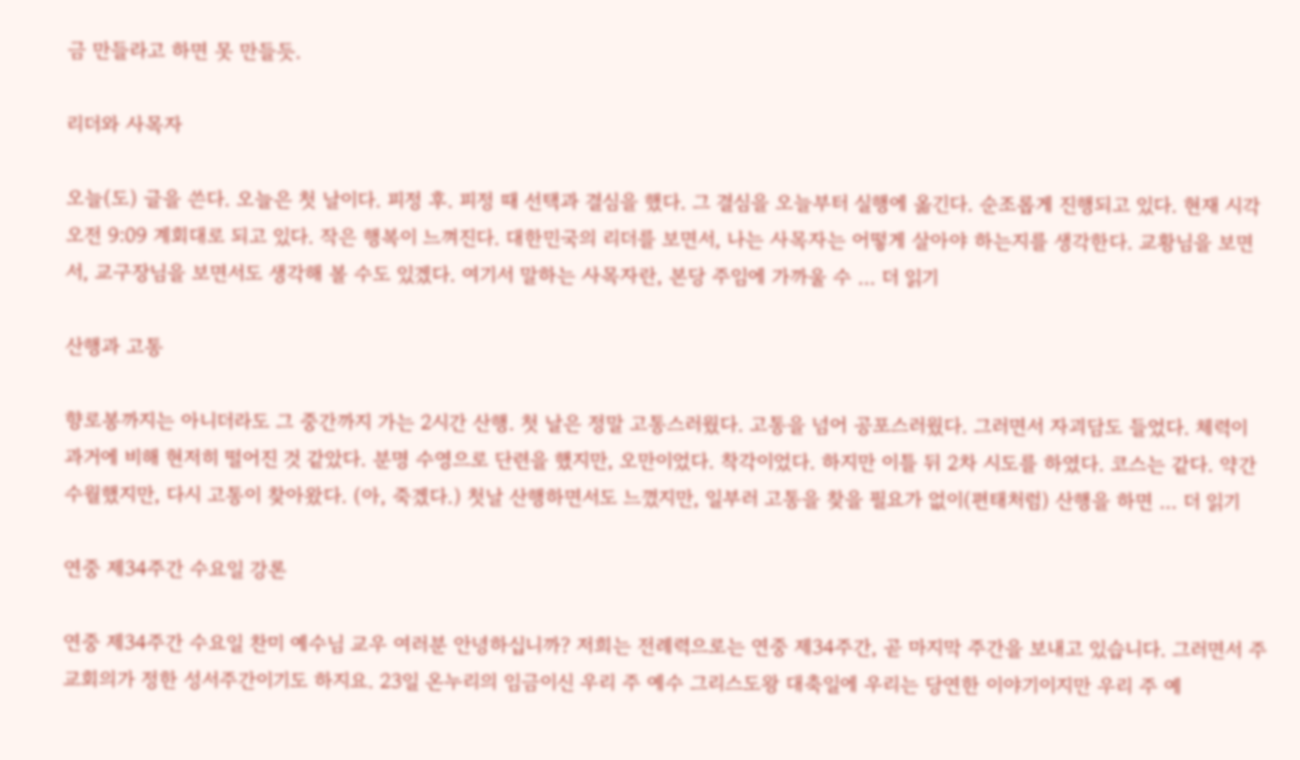금 만들라고 하면 못 만들듯.

리더와 사목자

오늘(도) 글을 쓴다. 오늘은 첫 날이다. 피정 후. 피정 때 선택과 결심을 했다. 그 결심을 오늘부터 실행에 옮긴다. 순조롭게 진행되고 있다. 현재 시각 오전 9:09 계회대로 되고 있다. 작은 행복이 느껴진다. 대한민국의 리더를 보면서, 나는 사목자는 어떻게 살아야 하는지를 생각한다. 교황님을 보면서, 교구장님을 보면서도 생각해 볼 수도 있겠다. 여기서 말하는 사목자란, 본당 주임에 가까울 수 … 더 읽기

산행과 고통

향로봉까지는 아니더라도 그 중간까지 가는 2시간 산행. 첫 날은 정말 고통스러웠다. 고통을 넘어 공포스러웠다. 그러면서 자괴담도 들었다. 체력이 과거에 비해 현저히 떨어진 것 같았다. 분명 수영으로 단련을 했지만, 오만이었다. 착각이었다. 하지만 이틀 뒤 2차 시도를 하였다. 코스는 같다. 약간 수월했지만, 다시 고통이 찾아왔다. (아, 죽겠다.) 첫날 산행하면서도 느꼈지만, 일부러 고통을 찾을 필요가 없이(편태처럼) 산행을 하면 … 더 읽기

연중 제34주간 수요일 강론

연중 제34주간 수요일 찬미 예수님 교우 여러분 안녕하십니까? 저희는 전례력으로는 연중 제34주간, 곧 마지막 주간을 보내고 있습니다. 그러면서 주교회의가 정한 성서주간이기도 하지요. 23일 온누리의 임금이신 우리 주 예수 그리스도왕 대축일에 우리는 당연한 이야기이지만 우리 주 예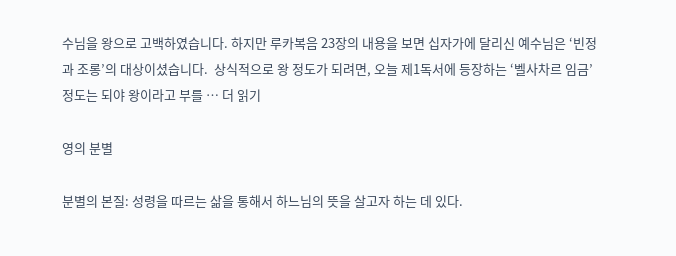수님을 왕으로 고백하였습니다. 하지만 루카복음 23장의 내용을 보면 십자가에 달리신 예수님은 ‘빈정과 조롱’의 대상이셨습니다.  상식적으로 왕 정도가 되려면, 오늘 제1독서에 등장하는 ‘벨사차르 임금’ 정도는 되야 왕이라고 부를 … 더 읽기

영의 분별

분별의 본질: 성령을 따르는 삶을 통해서 하느님의 뜻을 살고자 하는 데 있다.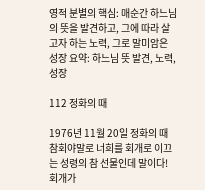영적 분별의 핵심: 매순간 하느님의 뜻을 발견하고, 그에 따라 살고자 하는 노력, 그로 말미암은 성장 요약: 하느님 뜻 발견, 노력, 성장

112 정화의 때

1976년 11월 20일 정화의 때 참회야말로 너희를 회개로 이끄는 성령의 참 선물인데 말이다! 회개가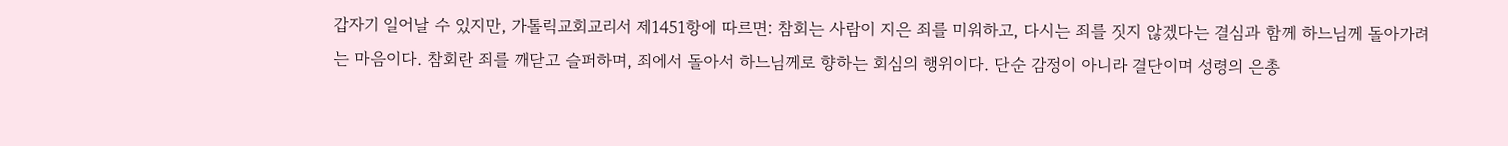갑자기 일어날 수 있지만, 가톨릭교회교리서 제1451항에 따르면: 참회는 사람이 지은 죄를 미워하고, 다시는 죄를 짓지 않겠다는 결심과 함께 하느님께 돌아가려는 마음이다. 참회란 죄를 깨닫고 슬퍼하며, 죄에서 돌아서 하느님께로 향하는 회심의 행위이다. 단순 감정이 아니라 결단이며 성령의 은총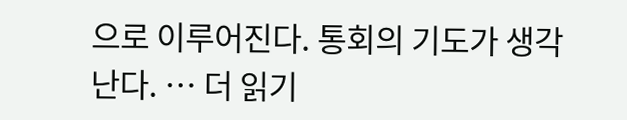으로 이루어진다. 통회의 기도가 생각난다. … 더 읽기